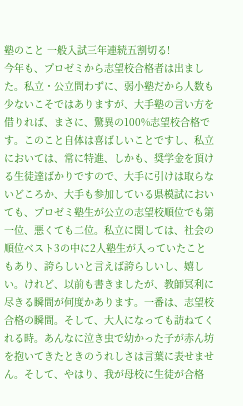塾のこと 一般入試三年連続五割切る!
今年も、プロゼミから志望校合格者は出ました。私立・公立問わずに、弱小塾だから人数も少ないこそではありますが、大手塾の言い方を借りれば、まさに、驚異の100%志望校合格です。このこと自体は喜ばしいことですし、私立においては、常に特進、しかも、奨学金を頂ける生徒達ばかりですので、大手に引けは取らないどころか、大手も参加している県模試においても、プロゼミ塾生が公立の志望校順位でも第一位、悪くても二位。私立に関しては、社会の順位ベスト3の中に2人塾生が入っていたこともあり、誇らしいと言えば誇らしいし、嬉しい。けれど、以前も書きましたが、教師冥利に尽きる瞬間が何度かあります。一番は、志望校合格の瞬間。そして、大人になっても訪ねてくれる時。あんなに泣き虫で幼かった子が赤ん坊を抱いてきたときのうれしさは言葉に表せません。そして、やはり、我が母校に生徒が合格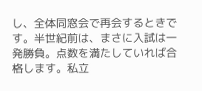し、全体同窓会で再会するときです。半世紀前は、まさに入試は一発勝負。点数を満たしていれば合格します。私立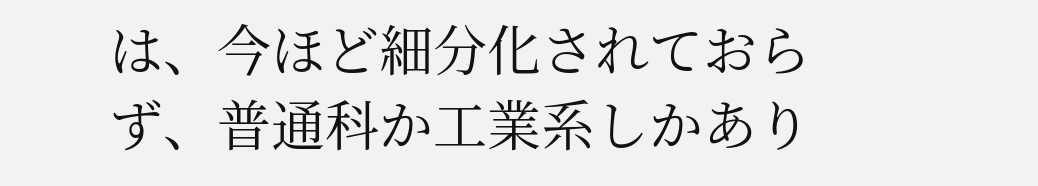は、今ほど細分化されておらず、普通科か工業系しかあり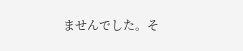ませんでした。そ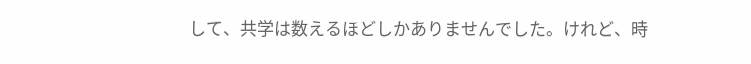して、共学は数えるほどしかありませんでした。けれど、時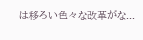は移ろい色々な改革がな...